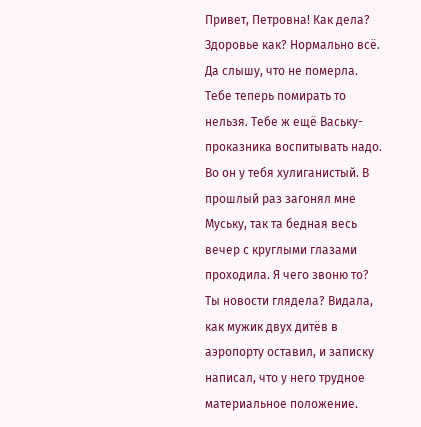Привет, Петровна! Как дела? Здоровье как? Нормально всё. Да слышу, что не померла. Тебе теперь помирать то нельзя. Тебе ж ещё Ваську-проказника воспитывать надо. Во он у тебя хулиганистый. В прошлый раз загонял мне Муську, так та бедная весь вечер с круглыми глазами проходила. Я чего звоню то? Ты новости глядела? Видала, как мужик двух дитёв в аэропорту оставил, и записку написал, что у него трудное материальное положение.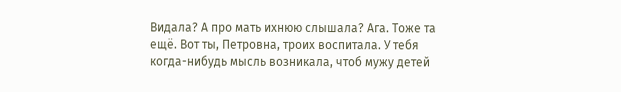Видала? А про мать ихнюю слышала? Ага. Тоже та ещё. Вот ты, Петровна, троих воспитала. У тебя когда-нибудь мысль возникала, чтоб мужу детей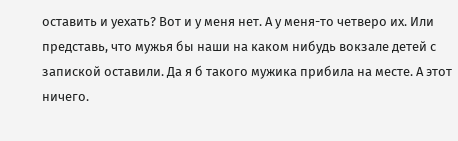оставить и уехать? Вот и у меня нет. А у меня-то четверо их. Или представь, что мужья бы наши на каком нибудь вокзале детей с запиской оставили. Да я б такого мужика прибила на месте. А этот ничего.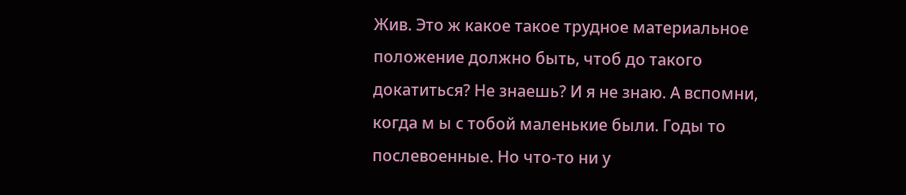Жив. Это ж какое такое трудное материальное положение должно быть, чтоб до такого докатиться? Не знаешь? И я не знаю. А вспомни, когда м ы с тобой маленькие были. Годы то послевоенные. Но что-то ни у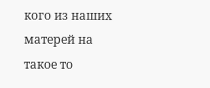кого из наших матерей на такое то